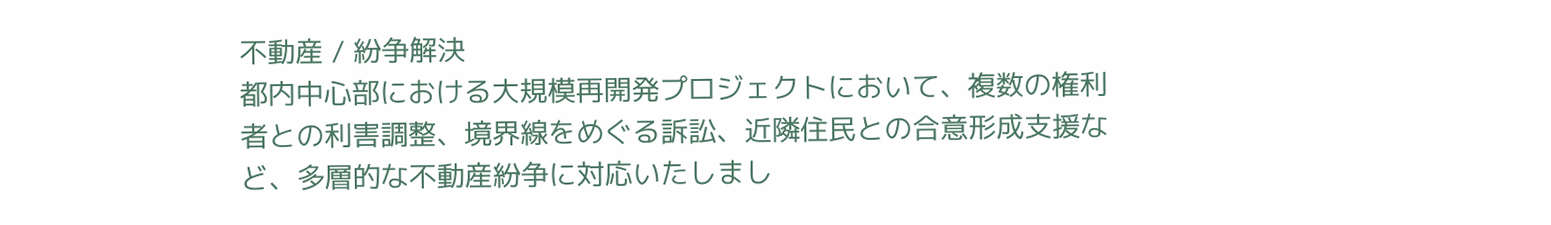不動産 / 紛争解決
都内中心部における大規模再開発プロジェクトにおいて、複数の権利者との利害調整、境界線をめぐる訴訟、近隣住民との合意形成支援など、多層的な不動産紛争に対応いたしまし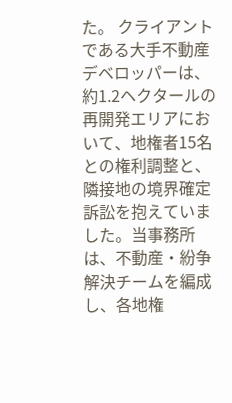た。 クライアントである大手不動産デベロッパーは、約1.2ヘクタールの再開発エリアにおいて、地権者15名との権利調整と、隣接地の境界確定訴訟を抱えていました。当事務所は、不動産・紛争解決チームを編成し、各地権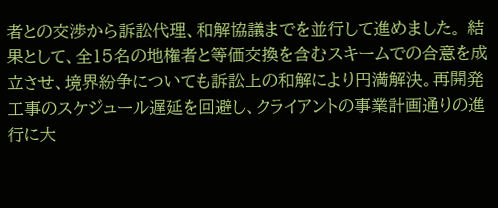者との交渉から訴訟代理、和解協議までを並行して進めました。 結果として、全15名の地権者と等価交換を含むスキームでの合意を成立させ、境界紛争についても訴訟上の和解により円満解決。再開発工事のスケジュール遅延を回避し、クライアントの事業計画通りの進行に大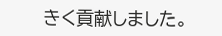きく貢献しました。